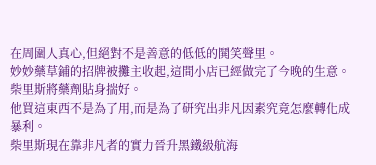在周圍人真心,但絕對不是善意的低低的鬨笑聲里。
妙妙藥草鋪的招牌被攤主收起,這間小店已經做完了今晚的生意。
柴里斯將藥劑貼身揣好。
他買這東西不是為了用,而是為了研究出非凡因素究竟怎麼轉化成暴利。
柴里斯現在靠非凡者的實力晉升黑鐵級航海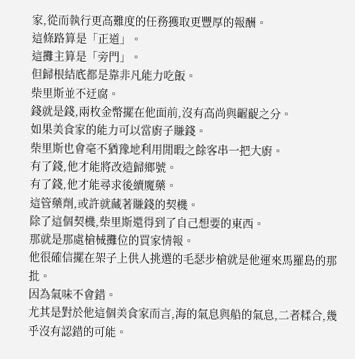家,從而執行更高難度的任務獲取更豐厚的報酬。
這條路算是「正道」。
這攤主算是「旁門」。
但歸根結底都是靠非凡能力吃飯。
柴里斯並不迂腐。
錢就是錢,兩枚金幣擺在他面前,沒有高尚與齷齪之分。
如果美食家的能力可以當廚子賺錢。
柴里斯也會毫不猶豫地利用閒暇之餘客串一把大廚。
有了錢,他才能將改造歸鄉號。
有了錢,他才能尋求後續魔藥。
這管藥劑,或許就藏著賺錢的契機。
除了這個契機,柴里斯還得到了自己想要的東西。
那就是那處槍械攤位的買家情報。
他很確信擺在架子上供人挑選的毛瑟步槍就是他運來馬羅島的那批。
因為氣味不會錯。
尤其是對於他這個美食家而言,海的氣息與船的氣息,二者糅合,幾乎沒有認錯的可能。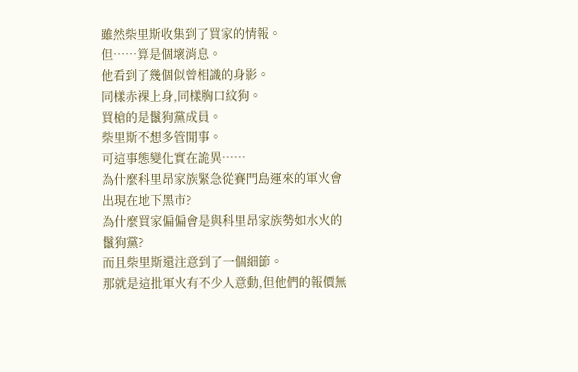雖然柴里斯收集到了買家的情報。
但……算是個壞消息。
他看到了幾個似曾相識的身影。
同樣赤裸上身,同樣胸口紋狗。
買槍的是鬣狗黨成員。
柴里斯不想多管閒事。
可這事態變化實在詭異……
為什麼科里昂家族緊急從賽門島運來的軍火會出現在地下黑市?
為什麼買家偏偏會是與科里昂家族勢如水火的鬣狗黨?
而且柴里斯還注意到了一個細節。
那就是這批軍火有不少人意動,但他們的報價無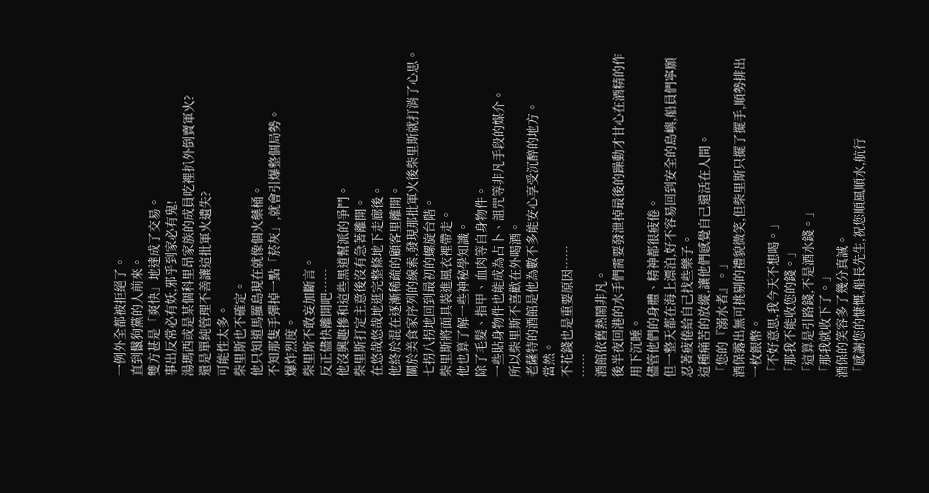一例外全都被拒絕了。
直到鬣狗黨的人前來。
雙方甚是「爽快」地達成了交易。
事出反常必有妖,邪乎到家必有鬼!
湯瑪西或是某個科里昂家族的成員吃裡扒外倒賣軍火?
還是單純管理不善讓這批軍火遺失?
可能性太多。
柴里斯也不確定。
他只知道馬羅島現在就像個火藥桶。
不知那隻手彈掉一點「菸灰」,就會引爆整個局勢。
爆炸烈度。
柴里斯不敢妄加斷言。
反正儘快離開吧……
他沒興趣摻和這些黑道幫派的爭鬥。
柴里斯打定主意後沒有急著離開。
在悠哉悠哉地逛完整條地下走廊後。
他終於混在逐漸稀疏的顧客里離開。
關於美食家序列的線索,發現那批軍火後柴里斯就打消了心思。
七拐八拐地回到最初的螺旋台階。
柴里斯將面具裝進風衣裡帶走。
他也算了解一些神秘學知識。
除了毛髮、指甲、血肉等自身物件。
一些貼身物件也能成為占卜、詛咒等非凡手段的媒介。
所以柴里斯不喜歡在外喝酒。
老薩特的酒館是他為數不多能安心享受沉醉的地方。
當然。
不花錢也是重要原因……
……
酒館依舊熱鬧非凡。
後半夜回港的水手們需要發泄掉最後的躁動才甘心在酒精的作用下沉睡。
儘管他們的身體、精神都很疲倦。
但一整天都在海上漂泊,好不容易回到安全的島嶼,船員們寧願忍著疲倦給自己找些樂子。
這種痛苦的放縱,讓他們感覺自己還活在人間。
「您的『溺水者』。」
酒保露出無可挑剔的禮貌微笑,但柴里斯只擺了擺手,順勢排出一枚銀幣。
「不好意思,我今天不想喝。」
「那我不能收您的錢。」
「這算是引路錢,不是酒水錢。」
「那我就收下了。」
酒保的笑容多了幾分真誠。
「感謝您的慷慨,船長先生,祝您順風順水,航行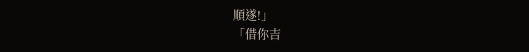順遂!」
「借你吉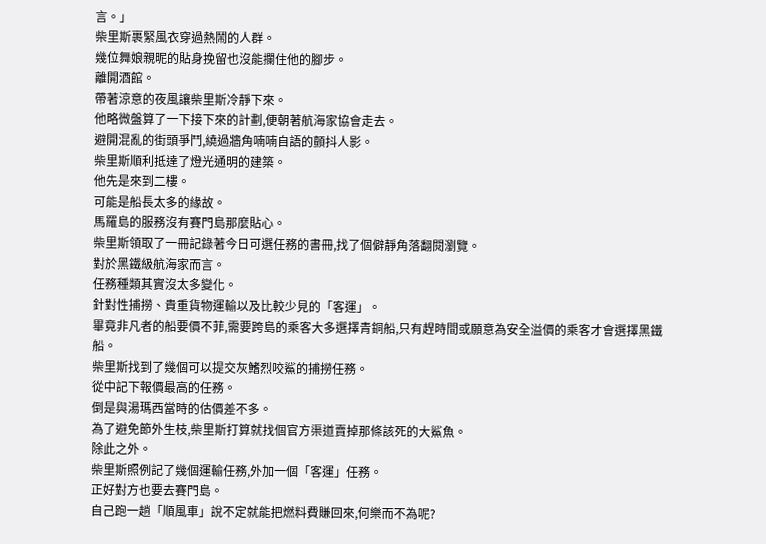言。」
柴里斯裹緊風衣穿過熱鬧的人群。
幾位舞娘親昵的貼身挽留也沒能攔住他的腳步。
離開酒館。
帶著涼意的夜風讓柴里斯冷靜下來。
他略微盤算了一下接下來的計劃,便朝著航海家協會走去。
避開混亂的街頭爭鬥,繞過牆角喃喃自語的顫抖人影。
柴里斯順利抵達了燈光通明的建築。
他先是來到二樓。
可能是船長太多的緣故。
馬羅島的服務沒有賽門島那麼貼心。
柴里斯領取了一冊記錄著今日可選任務的書冊,找了個僻靜角落翻閱瀏覽。
對於黑鐵級航海家而言。
任務種類其實沒太多變化。
針對性捕撈、貴重貨物運輸以及比較少見的「客運」。
畢竟非凡者的船要價不菲,需要跨島的乘客大多選擇青銅船,只有趕時間或願意為安全溢價的乘客才會選擇黑鐵船。
柴里斯找到了幾個可以提交灰鰭烈咬鯊的捕撈任務。
從中記下報價最高的任務。
倒是與湯瑪西當時的估價差不多。
為了避免節外生枝,柴里斯打算就找個官方渠道賣掉那條該死的大鯊魚。
除此之外。
柴里斯照例記了幾個運輸任務,外加一個「客運」任務。
正好對方也要去賽門島。
自己跑一趟「順風車」說不定就能把燃料費賺回來,何樂而不為呢?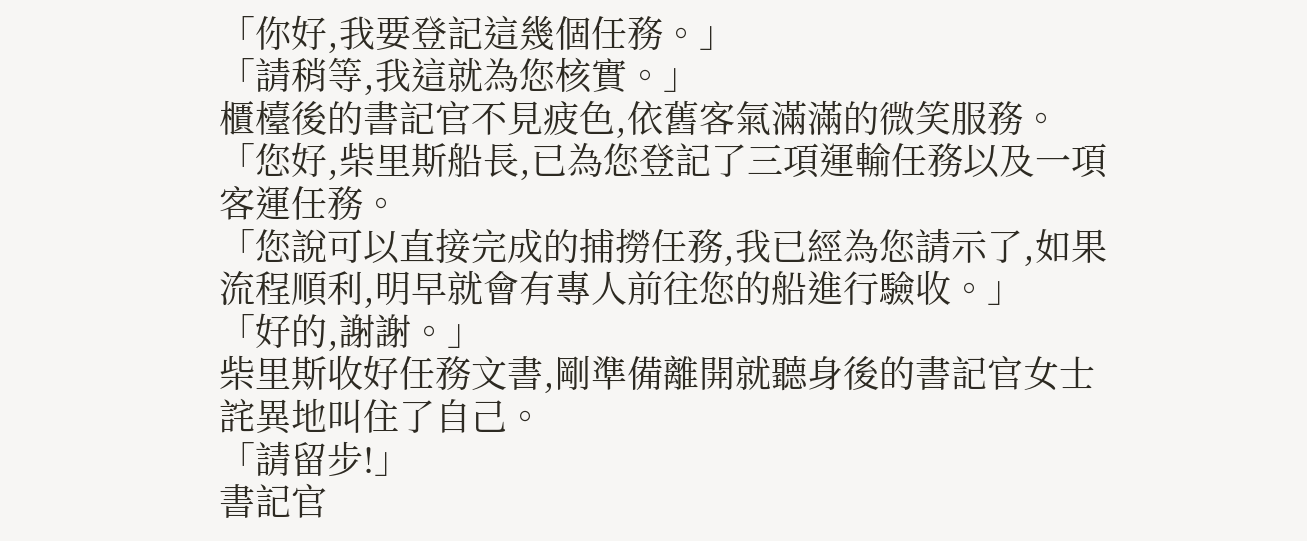「你好,我要登記這幾個任務。」
「請稍等,我這就為您核實。」
櫃檯後的書記官不見疲色,依舊客氣滿滿的微笑服務。
「您好,柴里斯船長,已為您登記了三項運輸任務以及一項客運任務。
「您說可以直接完成的捕撈任務,我已經為您請示了,如果流程順利,明早就會有專人前往您的船進行驗收。」
「好的,謝謝。」
柴里斯收好任務文書,剛準備離開就聽身後的書記官女士詫異地叫住了自己。
「請留步!」
書記官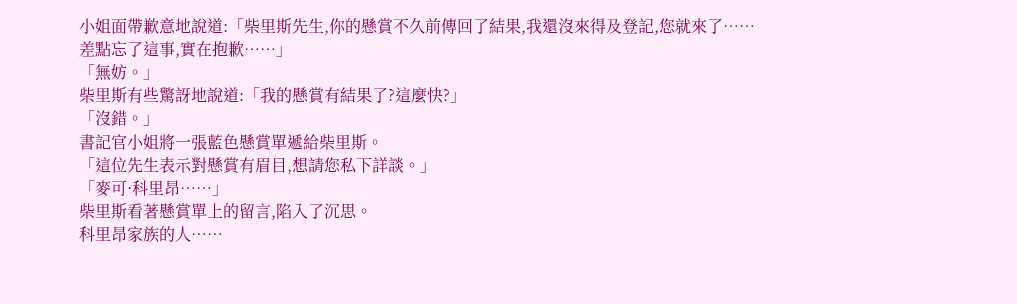小姐面帶歉意地說道:「柴里斯先生,你的懸賞不久前傳回了結果,我還沒來得及登記,您就來了……差點忘了這事,實在抱歉……」
「無妨。」
柴里斯有些驚訝地說道:「我的懸賞有結果了?這麼快?」
「沒錯。」
書記官小姐將一張藍色懸賞單遞給柴里斯。
「這位先生表示對懸賞有眉目,想請您私下詳談。」
「麥可·科里昂……」
柴里斯看著懸賞單上的留言,陷入了沉思。
科里昂家族的人……